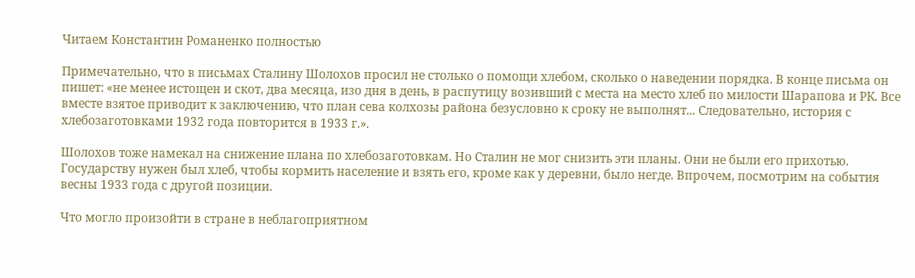Читаем Константин Романенко полностью

Примечательно, что в письмах Сталину Шолохов просил не столько о помощи хлебом, сколько о наведении порядка. В конце письма он пишет: «не менее истощен и скот, два месяца, изо дня в день, в распутицу возивший с места на место хлеб по милости Шарапова и РК. Все вместе взятое приводит к заключению, что план сева колхозы района безусловно к сроку не выполнят... Следовательно, история с хлебозаготовками 1932 года повторится в 1933 г.».

Шолохов тоже намекал на снижение плана по хлебозаготовкам. Но Сталин не мог снизить эти планы. Они не были его прихотью. Государству нужен был хлеб, чтобы кормить население и взять его, кроме как у деревни, было негде. Впрочем, посмотрим на события весны 1933 года с другой позиции.

Что могло произойти в стране в неблагоприятном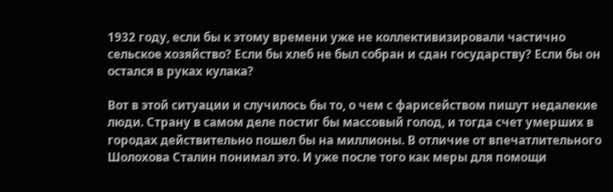1932 году, если бы к этому времени уже не коллективизировали частично сельское хозяйство? Если бы хлеб не был собран и сдан государству? Если бы он остался в руках кулака?

Вот в этой ситуации и случилось бы то, о чем с фарисейством пишут недалекие люди. Страну в самом деле постиг бы массовый голод, и тогда счет умерших в городах действительно пошел бы на миллионы. В отличие от впечатлительного Шолохова Сталин понимал это. И уже после того как меры для помощи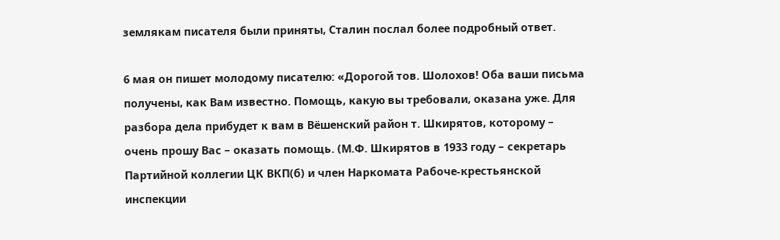землякам писателя были приняты, Сталин послал более подробный ответ.

6 мая он пишет молодому писателю: «Дорогой тов. Шолохов! Оба ваши письма получены, как Вам известно. Помощь, какую вы требовали, оказана уже. Для разбора дела прибудет к вам в Вёшенский район т. Шкирятов, которому – очень прошу Вас – оказать помощь. (М.Ф. Шкирятов в 1933 году – секретарь Партийной коллегии ЦК ВКП(б) и член Наркомата Рабоче-крестьянской инспекции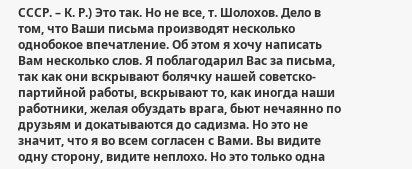СССР. – К. Р.) Это так. Но не все, т. Шолохов. Дело в том, что Ваши письма производят несколько однобокое впечатление. Об этом я хочу написать Вам несколько слов. Я поблагодарил Вас за письма, так как они вскрывают болячку нашей советско-партийной работы, вскрывают то, как иногда наши работники, желая обуздать врага, бьют нечаянно по друзьям и докатываются до садизма. Но это не значит, что я во всем согласен с Вами. Вы видите одну сторону, видите неплохо. Но это только одна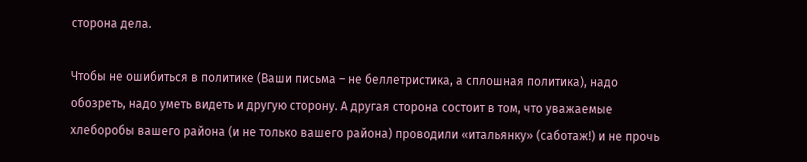сторона дела.

Чтобы не ошибиться в политике (Ваши письма – не беллетристика, а сплошная политика), надо обозреть, надо уметь видеть и другую сторону. А другая сторона состоит в том, что уважаемые хлеборобы вашего района (и не только вашего района) проводили «итальянку» (саботаж!) и не прочь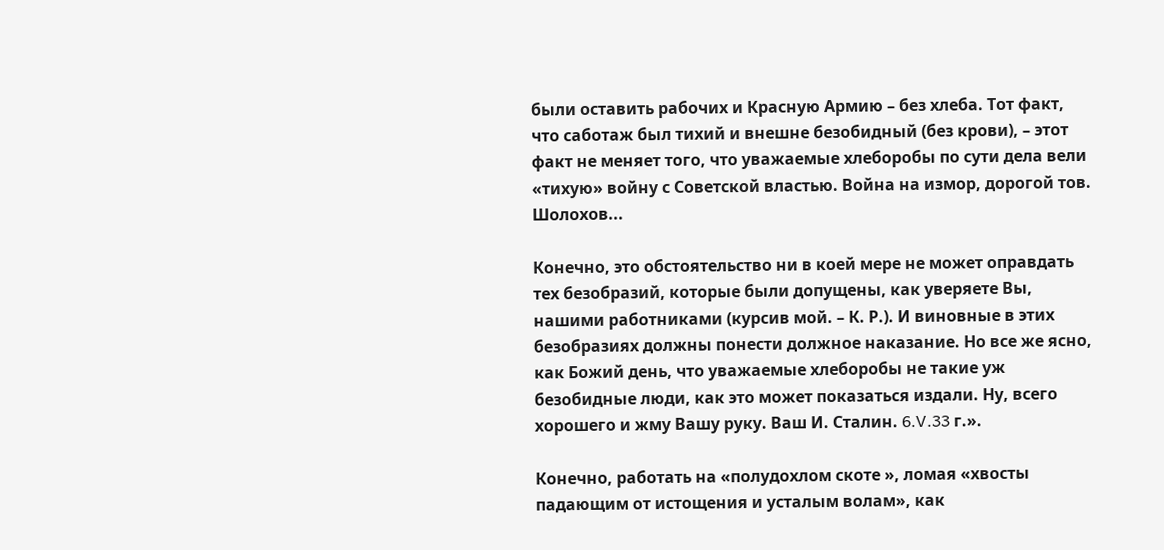были оставить рабочих и Красную Армию – без хлеба. Тот факт, что саботаж был тихий и внешне безобидный (без крови), – этот факт не меняет того, что уважаемые хлеборобы по сути дела вели «тихую» войну с Советской властью. Война на измор, дорогой тов. Шолохов...

Конечно, это обстоятельство ни в коей мере не может оправдать тех безобразий, которые были допущены, как уверяете Вы, нашими работниками (курсив мой. – К. Р.). И виновные в этих безобразиях должны понести должное наказание. Но все же ясно, как Божий день, что уважаемые хлеборобы не такие уж безобидные люди, как это может показаться издали. Ну, всего хорошего и жму Вашу руку. Ваш И. Сталин. 6.V.33 г.».

Конечно, работать на «полудохлом скоте », ломая «хвосты падающим от истощения и усталым волам», как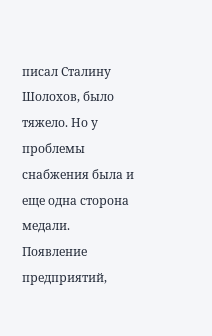писал Сталину Шолохов, было тяжело. Но у проблемы снабжения была и еще одна сторона медали. Появление предприятий,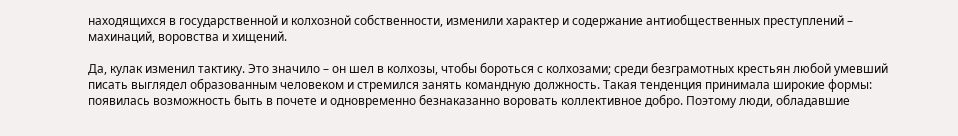находящихся в государственной и колхозной собственности, изменили характер и содержание антиобщественных преступлений – махинаций, воровства и хищений.

Да, кулак изменил тактику. Это значило – он шел в колхозы, чтобы бороться с колхозами; среди безграмотных крестьян любой умевший писать выглядел образованным человеком и стремился занять командную должность. Такая тенденция принимала широкие формы: появилась возможность быть в почете и одновременно безнаказанно воровать коллективное добро. Поэтому люди, обладавшие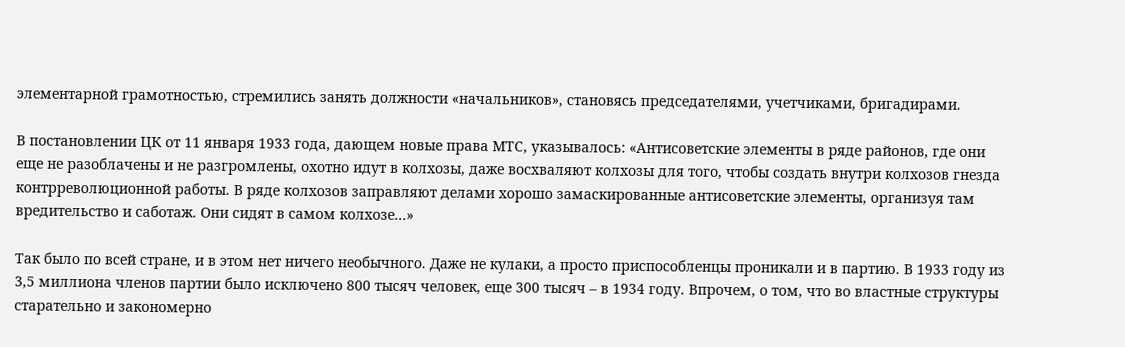элементарной грамотностью, стремились занять должности «начальников», становясь председателями, учетчиками, бригадирами.

В постановлении ЦК от 11 января 1933 года, дающем новые права МТС, указывалось: «Антисоветские элементы в ряде районов, где они еще не разоблачены и не разгромлены, охотно идут в колхозы, даже восхваляют колхозы для того, чтобы создать внутри колхозов гнезда контрреволюционной работы. В ряде колхозов заправляют делами хорошо замаскированные антисоветские элементы, организуя там вредительство и саботаж. Они сидят в самом колхозе...»

Так было по всей стране, и в этом нет ничего необычного. Даже не кулаки, а просто приспособленцы проникали и в партию. В 1933 году из 3,5 миллиона членов партии было исключено 800 тысяч человек, еще 300 тысяч – в 1934 году. Впрочем, о том, что во властные структуры старательно и закономерно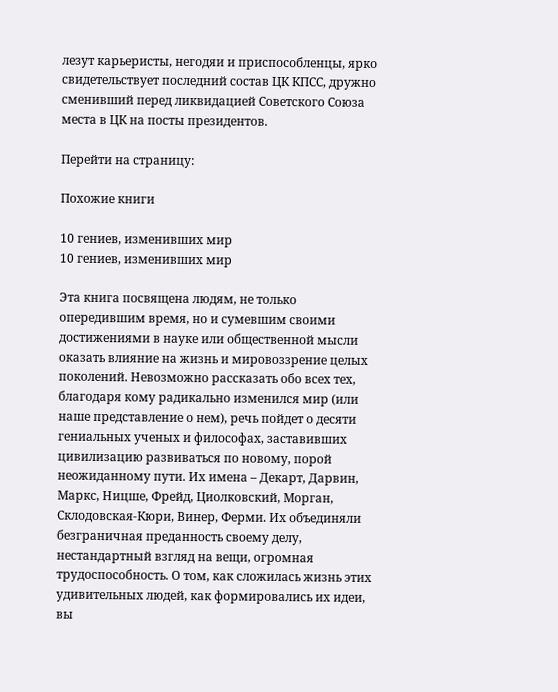лезут карьеристы, негодяи и приспособленцы, ярко свидетельствует последний состав ЦК КПСС, дружно сменивший перед ликвидацией Советского Союза места в ЦК на посты президентов.

Перейти на страницу:

Похожие книги

10 гениев, изменивших мир
10 гениев, изменивших мир

Эта книга посвящена людям, не только опередившим время, но и сумевшим своими достижениями в науке или общественной мысли оказать влияние на жизнь и мировоззрение целых поколений. Невозможно рассказать обо всех тех, благодаря кому радикально изменился мир (или наше представление о нем), речь пойдет о десяти гениальных ученых и философах, заставивших цивилизацию развиваться по новому, порой неожиданному пути. Их имена – Декарт, Дарвин, Маркс, Ницше, Фрейд, Циолковский, Морган, Склодовская-Кюри, Винер, Ферми. Их объединяли безграничная преданность своему делу, нестандартный взгляд на вещи, огромная трудоспособность. О том, как сложилась жизнь этих удивительных людей, как формировались их идеи, вы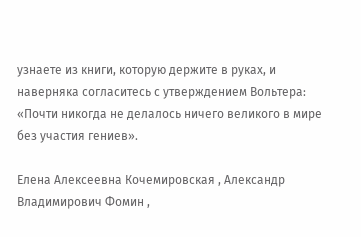узнаете из книги, которую держите в руках, и наверняка согласитесь с утверждением Вольтера: «Почти никогда не делалось ничего великого в мире без участия гениев».

Елена Алексеевна Кочемировская , Александр Владимирович Фомин ,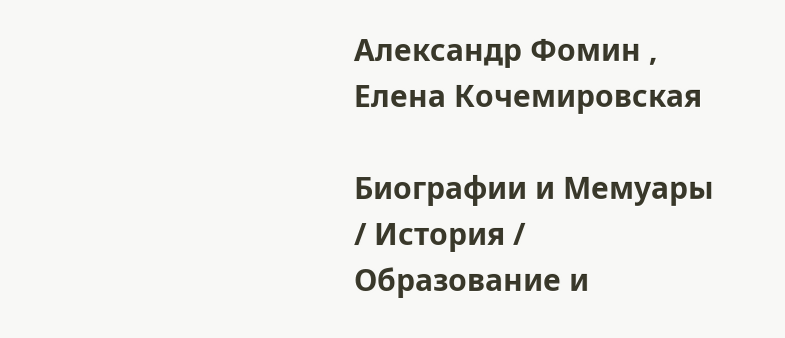Александр Фомин , Елена Кочемировская

Биографии и Мемуары / История / Образование и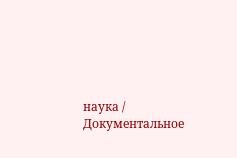наука / Документальное